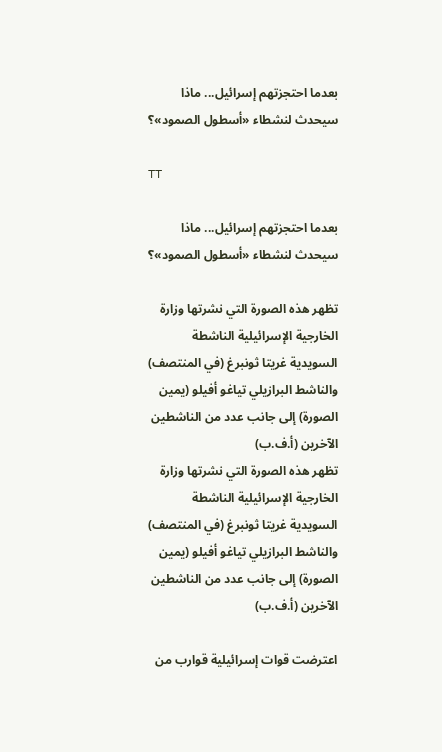بعدما احتجزتهم إسرائيل... ماذا سيحدث لنشطاء «أسطول الصمود»؟

TT

بعدما احتجزتهم إسرائيل... ماذا سيحدث لنشطاء «أسطول الصمود»؟

تظهر هذه الصورة التي نشرتها وزارة الخارجية الإسرائيلية الناشطة السويدية غريتا ثونبرغ (في المنتصف) والناشط البرازيلي تياغو أفيلو (يمين الصورة) إلى جانب عدد من الناشطين الآخرين (أ.ف.ب)
تظهر هذه الصورة التي نشرتها وزارة الخارجية الإسرائيلية الناشطة السويدية غريتا ثونبرغ (في المنتصف) والناشط البرازيلي تياغو أفيلو (يمين الصورة) إلى جانب عدد من الناشطين الآخرين (أ.ف.ب)

اعترضت قوات إسرائيلية قوارب من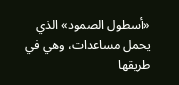«أسطول الصمود» الذي يحمل مساعدات، وهي في طريقها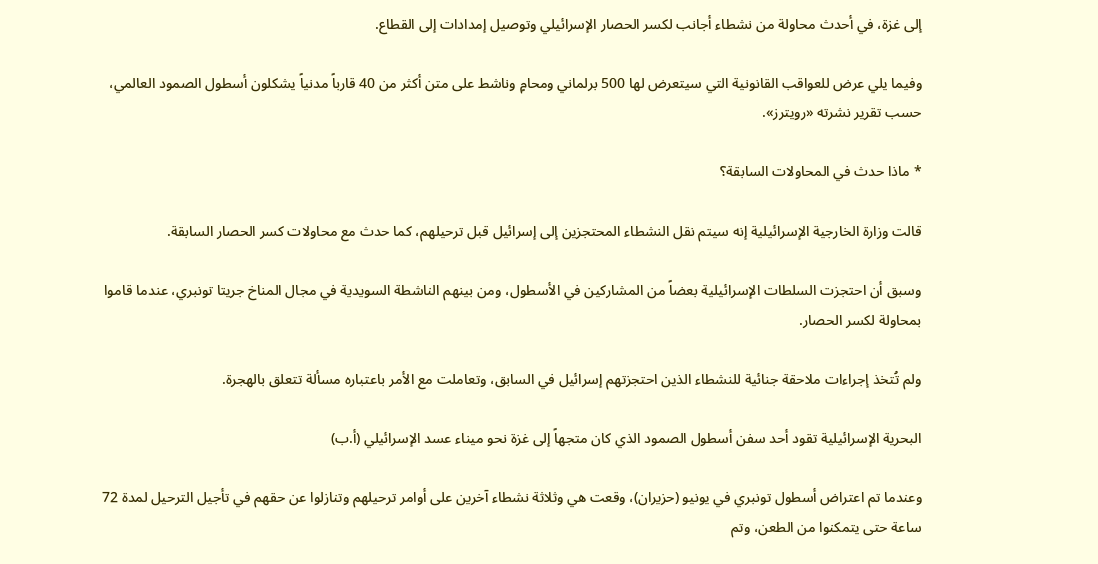إلى غزة، في أحدث محاولة من نشطاء أجانب لكسر الحصار الإسرائيلي وتوصيل إمدادات إلى القطاع.

وفيما يلي عرض للعواقب القانونية التي سيتعرض لها 500 برلماني ومحامٍ وناشط على متن أكثر من 40 قارباً مدنياً يشكلون أسطول الصمود العالمي، حسب تقرير نشرته «رويترز».

* ماذا حدث في المحاولات السابقة؟

قالت وزارة الخارجية الإسرائيلية إنه سيتم نقل النشطاء المحتجزين إلى إسرائيل قبل ترحيلهم، كما حدث مع محاولات كسر الحصار السابقة.

وسبق أن احتجزت السلطات الإسرائيلية بعضاً من المشاركين في الأسطول، ومن بينهم الناشطة السويدية في مجال المناخ جريتا تونبري، عندما قاموا بمحاولة لكسر الحصار.

ولم تُتخذ إجراءات ملاحقة جنائية للنشطاء الذين احتجزتهم إسرائيل في السابق، وتعاملت مع الأمر باعتباره مسألة تتعلق بالهجرة.

البحرية الإسرائيلية تقود أحد سفن أسطول الصمود الذي كان متجهاً إلى غزة نحو ميناء عسد الإسرائيلي (أ.ب)

وعندما تم اعتراض أسطول تونبري في يونيو (حزيران)، وقعت هي وثلاثة نشطاء آخرين على أوامر ترحيلهم وتنازلوا عن حقهم في تأجيل الترحيل لمدة 72 ساعة حتى يتمكنوا من الطعن، وتم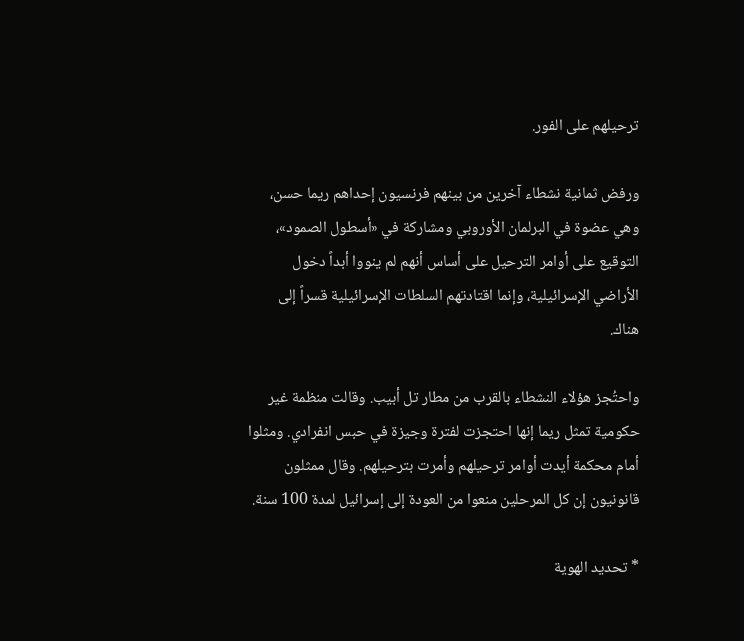ترحيلهم على الفور.

ورفض ثمانية نشطاء آخرين من بينهم فرنسيون إحداهم ريما حسن، وهي عضوة في البرلمان الأوروبي ومشاركة في «أسطول الصمود»، التوقيع على أوامر الترحيل على أساس أنهم لم ينووا أبداً دخول الأراضي الإسرائيلية، وإنما اقتادتهم السلطات الإسرائيلية قسراً إلى هناك.

واحتُجز هؤلاء النشطاء بالقرب من مطار تل أبيب. وقالت منظمة غير حكومية تمثل ريما إنها احتجزت لفترة وجيزة في حبس انفرادي. ومثلوا أمام محكمة أيدت أوامر ترحيلهم وأمرت بترحيلهم. وقال ممثلون قانونيون إن كل المرحلين منعوا من العودة إلى إسرائيل لمدة 100 سنة.

* تحديد الهوية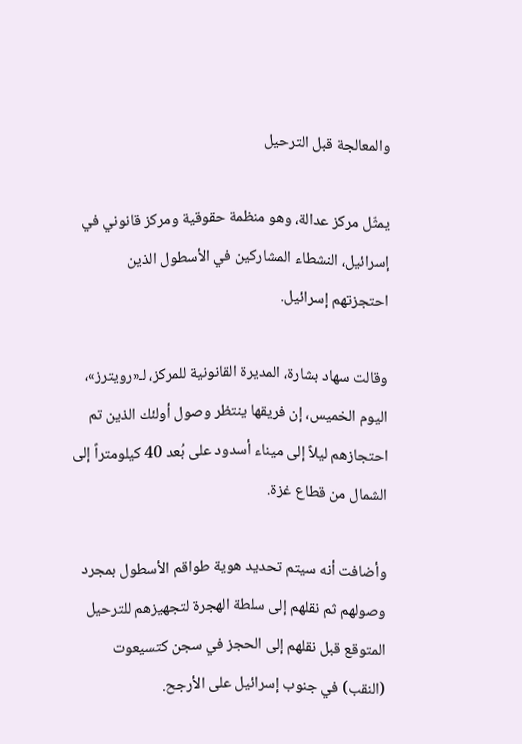والمعالجة قبل الترحيل

يمثّل مركز عدالة، وهو منظمة حقوقية ومركز قانوني في إسرائيل، النشطاء المشاركين في الأسطول الذين احتجزتهم إسرائيل.

وقالت سهاد بشارة، المديرة القانونية للمركز، لـ«رويترز»، اليوم الخميس، إن فريقها ينتظر وصول أولئك الذين تم احتجازهم ليلاً إلى ميناء أسدود على بُعد 40 كيلومتراً إلى الشمال من قطاع غزة.

وأضافت أنه سيتم تحديد هوية طواقم الأسطول بمجرد وصولهم ثم نقلهم إلى سلطة الهجرة لتجهيزهم للترحيل المتوقع قبل نقلهم إلى الحجز في سجن كتسيعوت (النقب) في جنوب إسرائيل على الأرجح.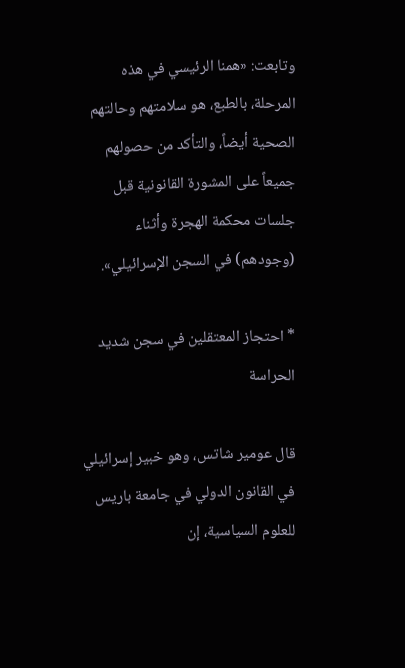وتابعت: «همنا الرئيسي في هذه المرحلة، بالطبع، هو سلامتهم وحالتهم الصحية أيضاً، والتأكد من حصولهم جميعاً على المشورة القانونية قبل جلسات محكمة الهجرة وأثناء (وجودهم) في السجن الإسرائيلي».

* احتجاز المعتقلين في سجن شديد الحراسة

قال عومير شاتس، وهو خبير إسرائيلي في القانون الدولي في جامعة باريس للعلوم السياسية، إن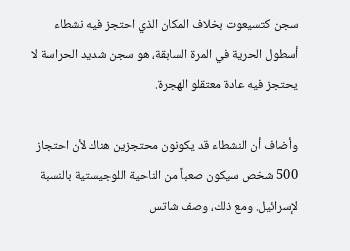سجن كتسيعوت بخلاف المكان الذي احتجز فيه نشطاء أسطول الحرية في المرة السابقة، هو سجن شديد الحراسة لا يحتجز فيه عادة معتقلو الهجرة.

وأضاف أن النشطاء قد يكونون محتجزين هناك لأن احتجاز 500 شخص سيكون صعباً من الناحية اللوجيستية بالنسبة لإسرائيل. ومع ذلك، وصف شاتس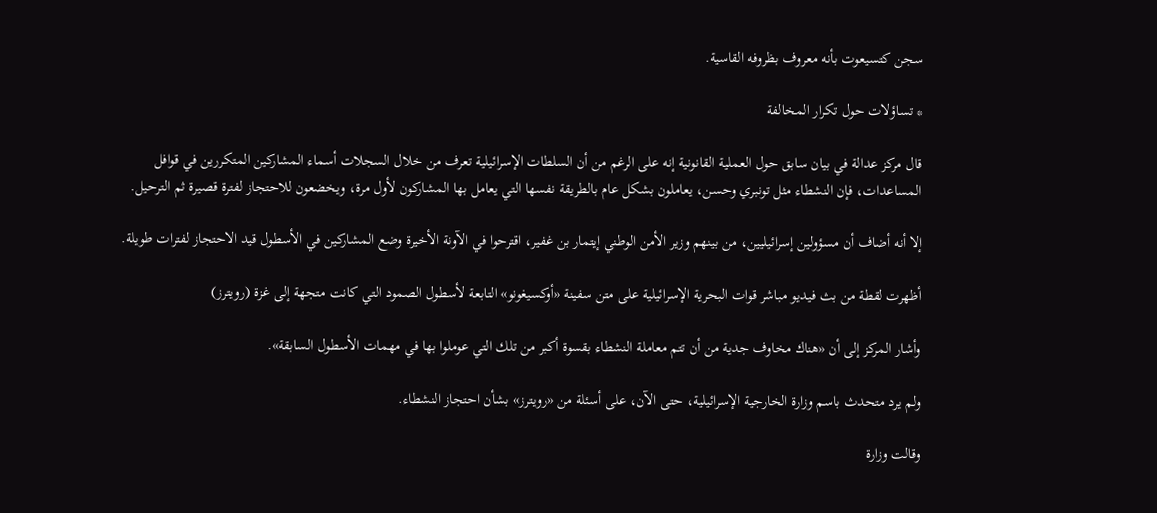سجن كتسيعوت بأنه معروف بظروفه القاسية.

* تساؤلات حول تكرار المخالفة

قال مركز عدالة في بيان سابق حول العملية القانونية إنه على الرغم من أن السلطات الإسرائيلية تعرف من خلال السجلات أسماء المشاركين المتكررين في قوافل المساعدات، فإن النشطاء مثل تونبري وحسن، يعاملون بشكل عام بالطريقة نفسها التي يعامل بها المشاركون لأول مرة، ويخضعون للاحتجاز لفترة قصيرة ثم الترحيل.

إلا أنه أضاف أن مسؤولين إسرائيليين، من بينهم وزير الأمن الوطني إيتمار بن غفير، اقترحوا في الآونة الأخيرة وضع المشاركين في الأسطول قيد الاحتجاز لفترات طويلة.

أظهرت لقطة من بث فيديو مباشر قوات البحرية الإسرائيلية على متن سفينة «أوكسيغونو» التابعة لأسطول الصمود التي كانت متجهة إلى غزة (رويترز)

وأشار المركز إلى أن «هناك مخاوف جدية من أن تتم معاملة النشطاء بقسوة أكبر من تلك التي عوملوا بها في مهمات الأسطول السابقة».

ولم يرد متحدث باسم وزارة الخارجية الإسرائيلية، حتى الآن، على أسئلة من «رويترز» بشأن احتجاز النشطاء.

وقالت وزارة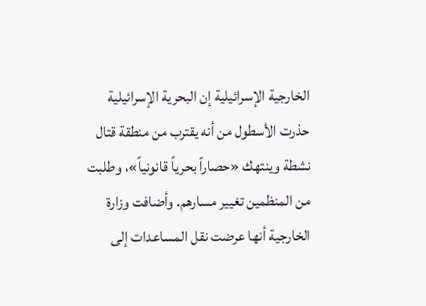الخارجية الإسرائيلية إن البحرية الإسرائيلية حذرت الأسطول من أنه يقترب من منطقة قتال نشطة وينتهك «حصاراً بحرياً قانونياً»، وطلبت من المنظمين تغيير مسارهم. وأضافت وزارة الخارجية أنها عرضت نقل المساعدات إلى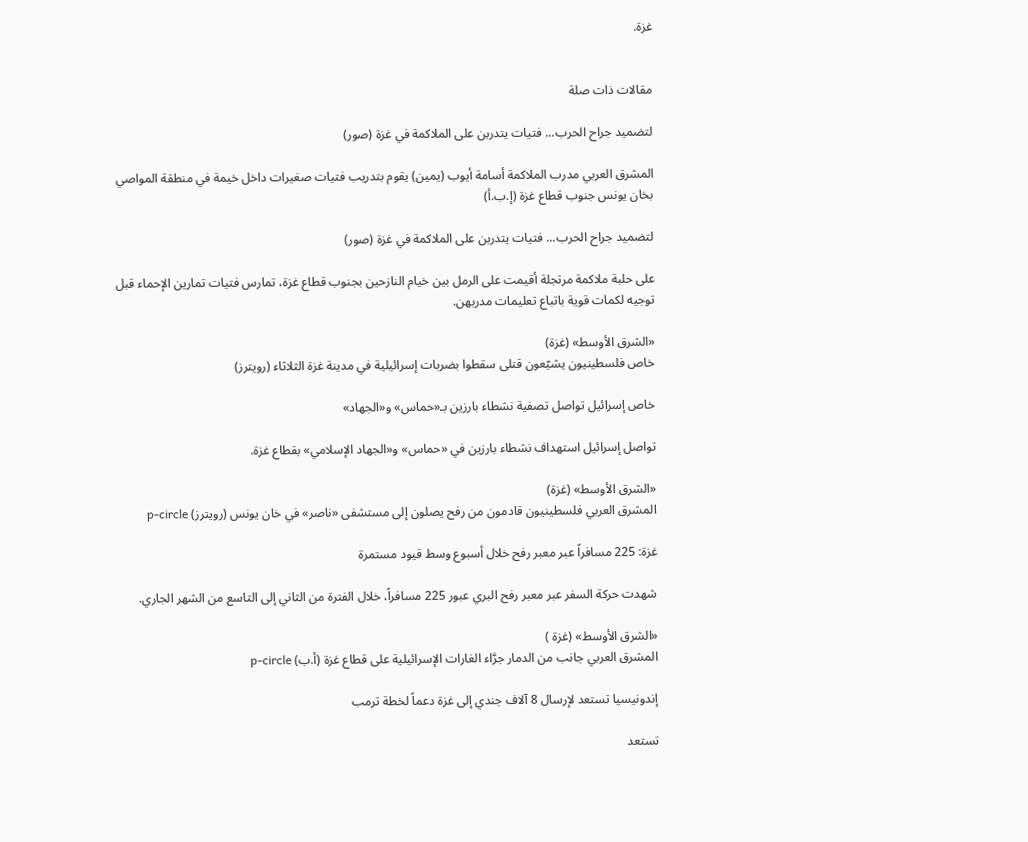غزة.


مقالات ذات صلة

لتضميد جراح الحرب... فتيات يتدربن على الملاكمة في غزة (صور)

المشرق العربي مدرب الملاكمة أسامة أيوب (يمين) يقوم بتدريب فتيات صغيرات داخل خيمة في منطقة المواصي بخان يونس جنوب قطاع غزة (إ.ب.أ)

لتضميد جراح الحرب... فتيات يتدربن على الملاكمة في غزة (صور)

على حلبة ملاكمة مرتجلة أقيمت على الرمل بين خيام النازحين بجنوب قطاع غزة، تمارس فتيات تمارين الإحماء قبل توجيه لكمات قوية باتباع تعليمات مدربهن.

«الشرق الأوسط» (غزة)
خاص فلسطينيون يشيّعون قتلى سقطوا بضربات إسرائيلية في مدينة غزة الثلاثاء (رويترز)

خاص إسرائيل تواصل تصفية نشطاء بارزين بـ«حماس» و«الجهاد»

تواصل إسرائيل استهداف نشطاء بارزين في «حماس» و«الجهاد الإسلامي» بقطاع غزة.

«الشرق الأوسط» (غزة)
المشرق العربي فلسطينيون قادمون من رفح يصلون إلى مستشفى «ناصر» في خان يونس (رويترز) p-circle

غزة: 225 مسافراً عبر معبر رفح خلال أسبوع وسط قيود مستمرة

شهدت حركة السفر عبر معبر رفح البري عبور 225 مسافراً، خلال الفترة من الثاني إلى التاسع من الشهر الجاري.

«الشرق الأوسط» (غزة )
المشرق العربي جانب من الدمار جرَّاء الغارات الإسرائيلية على قطاع غزة (أ.ب) p-circle

إندونيسيا تستعد لإرسال 8 آلاف جندي إلى غزة دعماً لخطة ترمب

تستعد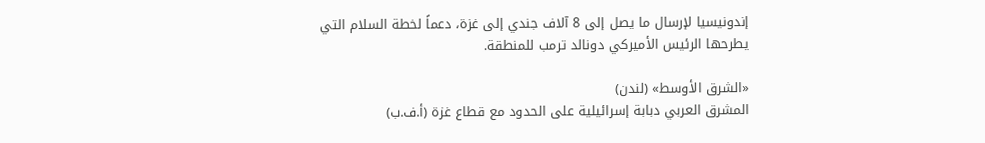إندونيسيا لإرسال ما يصل إلى 8 آلاف جندي إلى غزة، دعماً لخطة السلام التي يطرحها الرئيس الأميركي دونالد ترمب للمنطقة.

«الشرق الأوسط» (لندن)
المشرق العربي دبابة إسرائيلية على الحدود مع قطاع غزة (أ.ف.ب)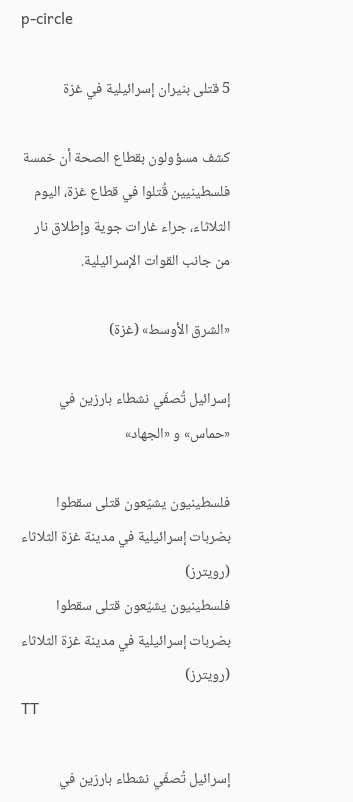p-circle

5 قتلى بنيران إسرائيلية في غزة

كشف مسؤولون بقطاع الصحة أن خمسة فلسطينيين قُتلوا في قطاع غزة، اليوم الثلاثاء، جراء غارات جوية وإطلاق نار من جانب القوات الإسرائيلية.

«الشرق الأوسط» (غزة)

إسرائيل تُصفّي نشطاء بارزين في «حماس» و «الجهاد»

فلسطينيون يشيّعون قتلى سقطوا بضربات إسرائيلية في مدينة غزة الثلاثاء (رويترز)
فلسطينيون يشيّعون قتلى سقطوا بضربات إسرائيلية في مدينة غزة الثلاثاء (رويترز)
TT

إسرائيل تُصفّي نشطاء بارزين في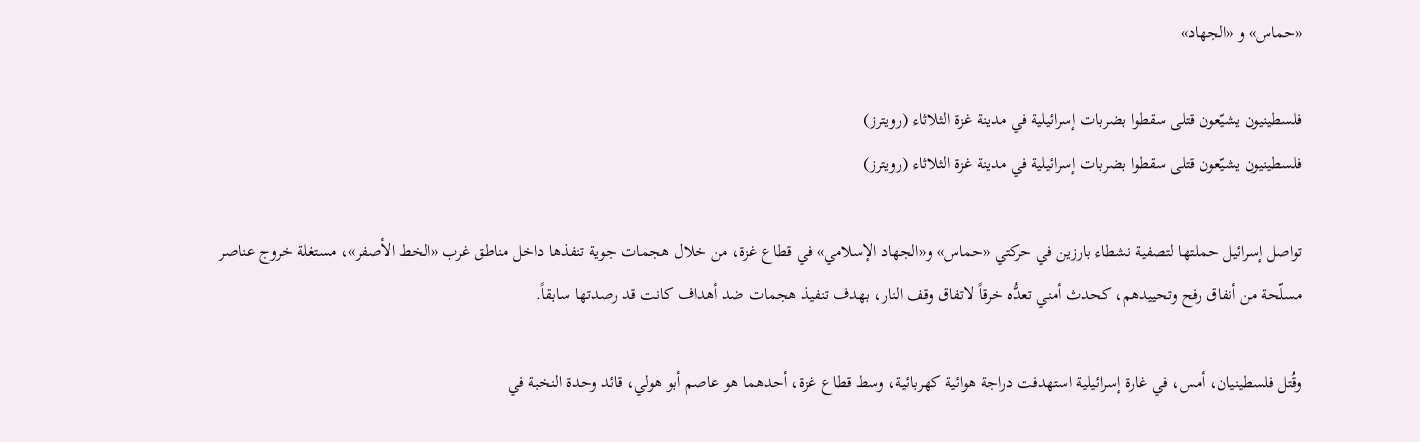«حماس» و «الجهاد»

فلسطينيون يشيّعون قتلى سقطوا بضربات إسرائيلية في مدينة غزة الثلاثاء (رويترز)
فلسطينيون يشيّعون قتلى سقطوا بضربات إسرائيلية في مدينة غزة الثلاثاء (رويترز)

تواصل إسرائيل حملتها لتصفية نشطاء بارزين في حركتي «حماس» و«الجهاد الإسلامي» في قطاع غزة، من خلال هجمات جوية تنفذها داخل مناطق غرب «الخط الأصفر»، مستغلة خروج عناصر مسلّحة من أنفاق رفح وتحييدهم، كحدث أمني تعدُّه خرقاً لاتفاق وقف النار، بهدف تنفيذ هجمات ضد أهداف كانت قد رصدتها سابقاً.

وقُتل فلسطينيان، أمس، في غارة إسرائيلية استهدفت دراجة هوائية كهربائية، وسط قطاع غزة، أحدهما هو عاصم أبو هولي، قائد وحدة النخبة في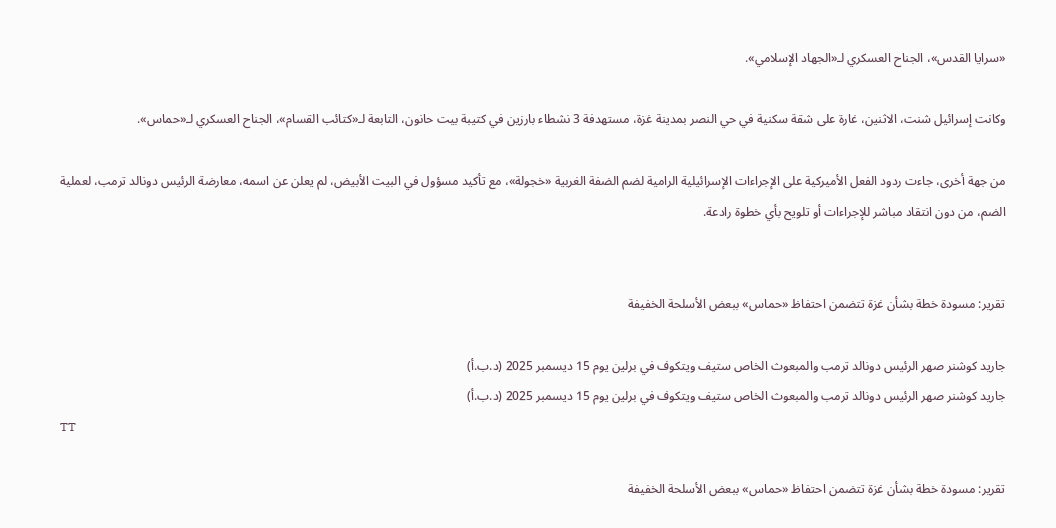«سرايا القدس»، الجناح العسكري لـ«الجهاد الإسلامي».

وكانت إسرائيل شنت، الاثنين، غارة على شقة سكنية في حي النصر بمدينة غزة، مستهدفة 3 نشطاء بارزين في كتيبة بيت حانون، التابعة لـ«كتائب القسام»، الجناح العسكري لـ«حماس».

من جهة أخرى، جاءت ردود الفعل الأميركية على الإجراءات الإسرائيلية الرامية لضم الضفة الغربية «خجولة»، مع تأكيد مسؤول في البيت الأبيض، لم يعلن عن اسمه، معارضة الرئيس دونالد ترمب، لعملية الضم، من دون انتقاد مباشر للإجراءات أو تلويح بأي خطوة رادعة.


تقرير: مسودة خطة بشأن غزة تتضمن احتفاظ «حماس» ببعض الأسلحة الخفيفة

جاريد كوشنر صهر الرئيس دونالد ترمب والمبعوث الخاص ستيف ويتكوف في برلين يوم 15 ديسمبر 2025 (د.ب.أ)
جاريد كوشنر صهر الرئيس دونالد ترمب والمبعوث الخاص ستيف ويتكوف في برلين يوم 15 ديسمبر 2025 (د.ب.أ)
TT

تقرير: مسودة خطة بشأن غزة تتضمن احتفاظ «حماس» ببعض الأسلحة الخفيفة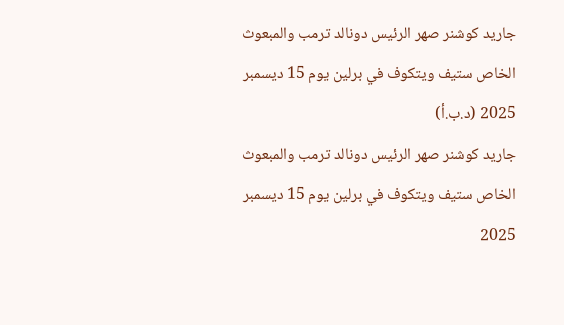جاريد كوشنر صهر الرئيس دونالد ترمب والمبعوث الخاص ستيف ويتكوف في برلين يوم 15 ديسمبر 2025 (د.ب.أ)
جاريد كوشنر صهر الرئيس دونالد ترمب والمبعوث الخاص ستيف ويتكوف في برلين يوم 15 ديسمبر 2025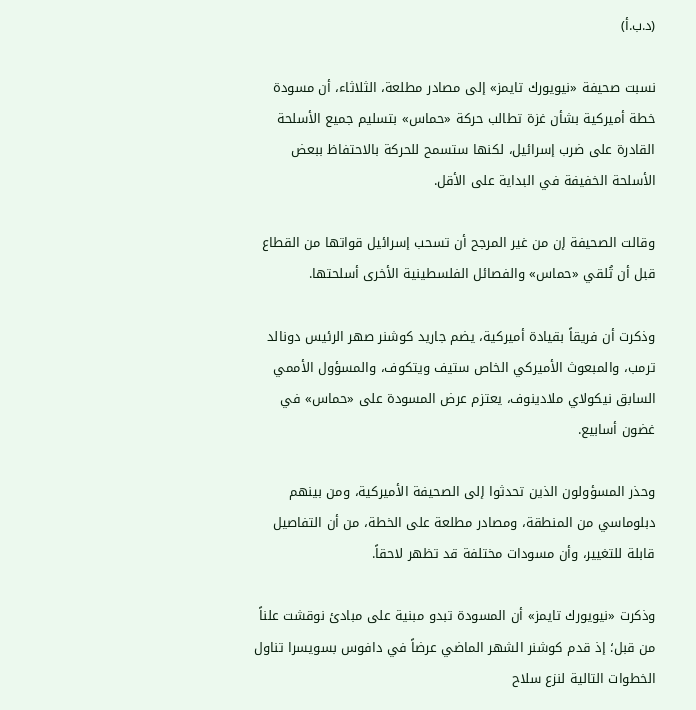(د.ب.أ)

نسبت صحيفة «نيويورك تايمز» إلى مصادر مطلعة، الثلاثاء، أن مسودة خطة أميركية بشأن غزة تطالب حركة «حماس» بتسليم جميع الأسلحة القادرة على ضرب إسرائيل، لكنها ستسمح للحركة بالاحتفاظ ببعض الأسلحة الخفيفة في البداية على الأقل.

وقالت الصحيفة إن من غير المرجح أن تسحب إسرائيل قواتها من القطاع قبل أن تُلقي «حماس» والفصائل الفلسطينية الأخرى أسلحتها.

وذكرت أن فريقاً بقيادة أميركية، يضم جاريد كوشنر صهر الرئيس دونالد ترمب، والمبعوث الأميركي الخاص ستيف ويتكوف، والمسؤول الأممي السابق نيكولاي ملادينوف، يعتزم عرض المسودة على «حماس» في غضون أسابيع.

وحذر المسؤولون الذين تحدثوا إلى الصحيفة الأميركية، ومن بينهم دبلوماسي من المنطقة، ومصادر مطلعة على الخطة، من أن التفاصيل قابلة للتغيير، وأن مسودات مختلفة قد تظهر لاحقاً.

وذكرت «نيويورك تايمز» أن المسودة تبدو مبنية على مبادئ نوقشت علناً من قبل؛ إذ قدم كوشنر الشهر الماضي عرضاً في دافوس بسويسرا تناول الخطوات التالية لنزع سلاح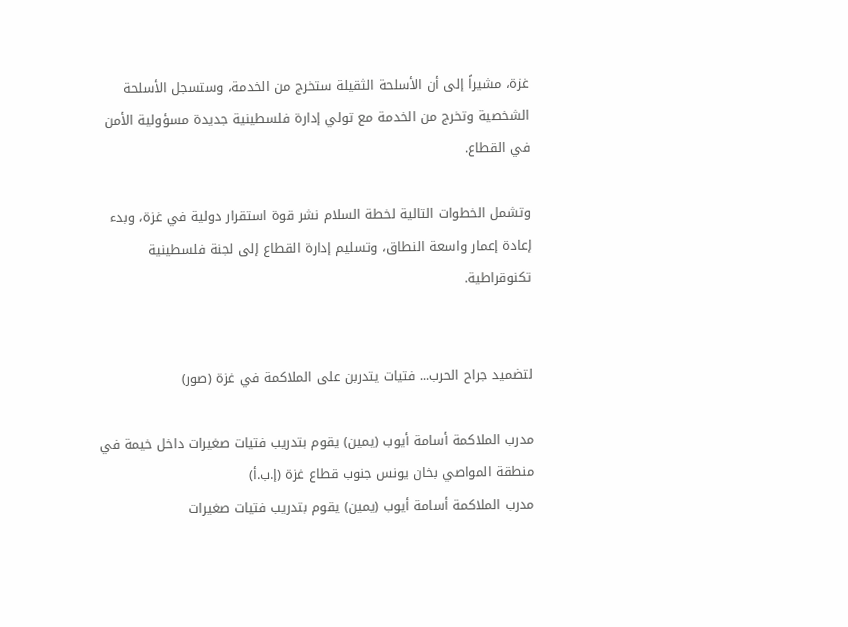غزة، مشيراً إلى أن الأسلحة الثقيلة ستخرج من الخدمة، وستسجل الأسلحة الشخصية وتخرج من الخدمة مع تولي إدارة فلسطينية جديدة مسؤولية الأمن في القطاع.

وتشمل الخطوات التالية لخطة السلام نشر قوة استقرار دولية في غزة، وبدء إعادة إعمار واسعة النطاق، وتسليم إدارة القطاع إلى لجنة فلسطينية تكنوقراطية.


لتضميد جراح الحرب... فتيات يتدربن على الملاكمة في غزة (صور)

مدرب الملاكمة أسامة أيوب (يمين) يقوم بتدريب فتيات صغيرات داخل خيمة في منطقة المواصي بخان يونس جنوب قطاع غزة (إ.ب.أ)
مدرب الملاكمة أسامة أيوب (يمين) يقوم بتدريب فتيات صغيرات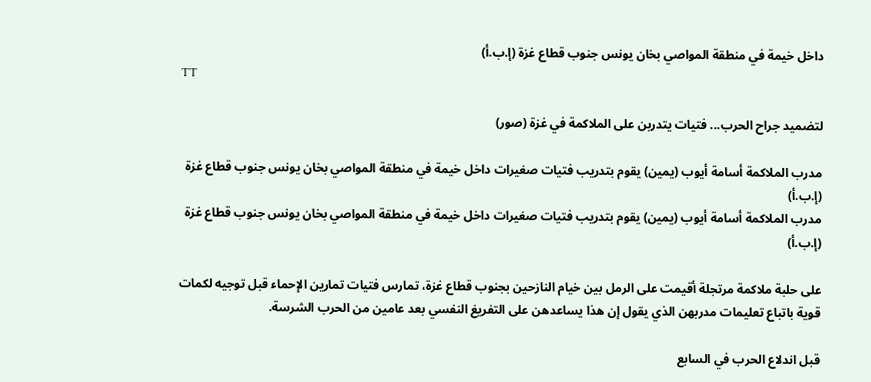داخل خيمة في منطقة المواصي بخان يونس جنوب قطاع غزة (إ.ب.أ)
TT

لتضميد جراح الحرب... فتيات يتدربن على الملاكمة في غزة (صور)

مدرب الملاكمة أسامة أيوب (يمين) يقوم بتدريب فتيات صغيرات داخل خيمة في منطقة المواصي بخان يونس جنوب قطاع غزة (إ.ب.أ)
مدرب الملاكمة أسامة أيوب (يمين) يقوم بتدريب فتيات صغيرات داخل خيمة في منطقة المواصي بخان يونس جنوب قطاع غزة (إ.ب.أ)

على حلبة ملاكمة مرتجلة أقيمت على الرمل بين خيام النازحين بجنوب قطاع غزة، تمارس فتيات تمارين الإحماء قبل توجيه لكمات قوية باتباع تعليمات مدربهن الذي يقول إن هذا يساعدهن على التفريغ النفسي بعد عامين من الحرب الشرسة.

قبل اندلاع الحرب في السابع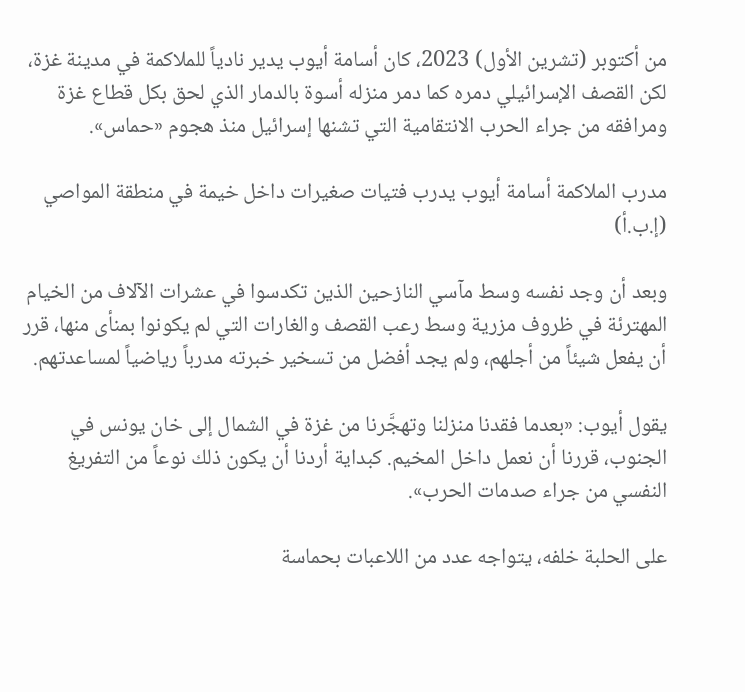من أكتوبر (تشرين الأول) 2023، كان أسامة أيوب يدير نادياً للملاكمة في مدينة غزة، لكن القصف الإسرائيلي دمره كما دمر منزله أسوة بالدمار الذي لحق بكل قطاع غزة ومرافقه من جراء الحرب الانتقامية التي تشنها إسرائيل منذ هجوم «حماس».

مدرب الملاكمة أسامة أيوب يدرب فتيات صغيرات داخل خيمة في منطقة المواصي (إ.ب.أ)

وبعد أن وجد نفسه وسط مآسي النازحين الذين تكدسوا في عشرات الآلاف من الخيام المهترئة في ظروف مزرية وسط رعب القصف والغارات التي لم يكونوا بمنأى منها، قرر أن يفعل شيئاً من أجلهم، ولم يجد أفضل من تسخير خبرته مدرباً رياضياً لمساعدتهم.

يقول أيوب: «بعدما فقدنا منزلنا وتهجَّرنا من غزة في الشمال إلى خان يونس في الجنوب، قررنا أن نعمل داخل المخيم. كبداية أردنا أن يكون ذلك نوعاً من التفريغ النفسي من جراء صدمات الحرب».

على الحلبة خلفه، يتواجه عدد من اللاعبات بحماسة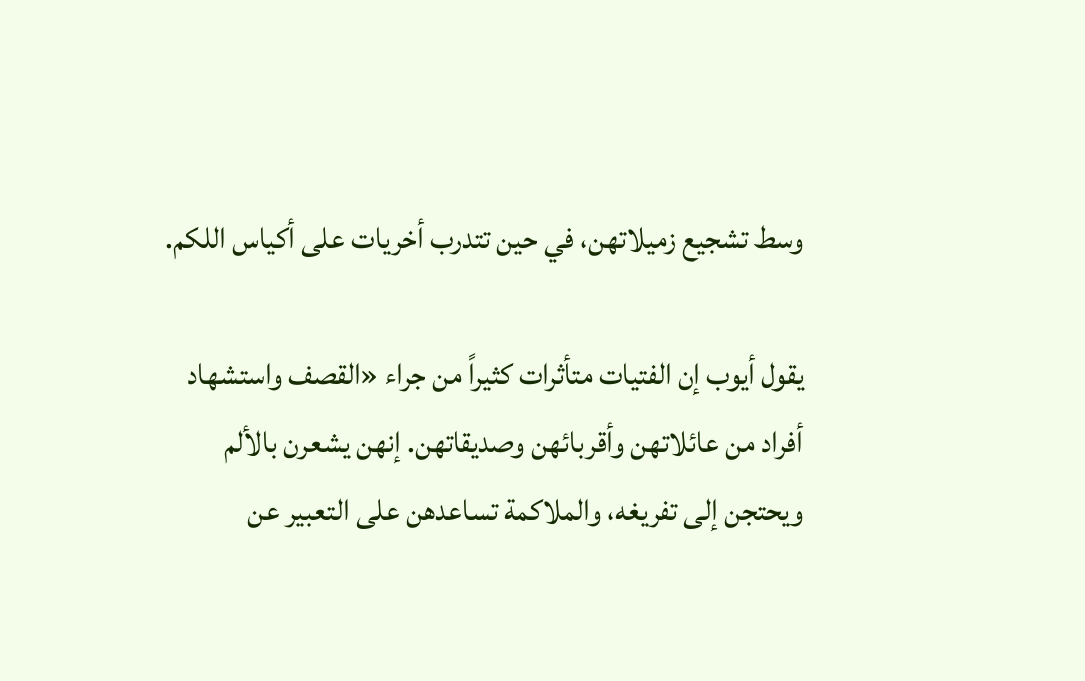وسط تشجيع زميلاتهن، في حين تتدرب أخريات على أكياس اللكم.

يقول أيوب إن الفتيات متأثرات كثيراً من جراء «القصف واستشهاد أفراد من عائلاتهن وأقربائهن وصديقاتهن. إنهن يشعرن بالألم ويحتجن إلى تفريغه، والملاكمة تساعدهن على التعبير عن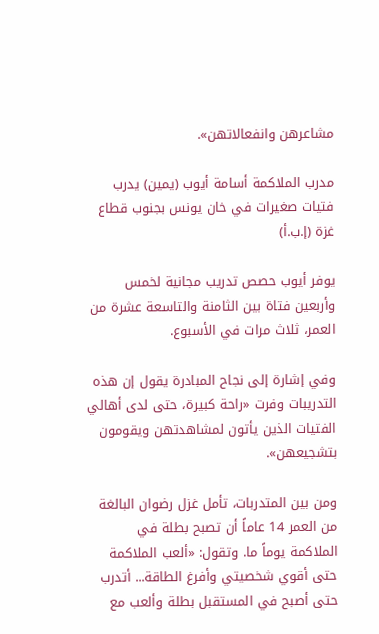مشاعرهن وانفعالاتهن».

مدرب الملاكمة أسامة أيوب (يمين) يدرب فتيات صغيرات في خان يونس بجنوب قطاع غزة (إ.ب.أ)

يوفر أيوب حصص تدريب مجانية لخمس وأربعين فتاة بين الثامنة والتاسعة عشرة من العمر، ثلاث مرات في الأسبوع.

وفي إشارة إلى نجاح المبادرة يقول إن هذه التدريبات وفرت «راحة كبيرة، حتى لدى أهالي الفتيات الذين يأتون لمشاهدتهن ويقومون بتشجيعهن».

ومن بين المتدربات، تأمل غزل رضوان البالغة من العمر 14 عاماً أن تصبح بطلة في الملاكمة يوماً ما. وتقول: «ألعب الملاكمة حتى أقوي شخصيتي وأفرغ الطاقة... أتدرب حتى أصبح في المستقبل بطلة وألعب مع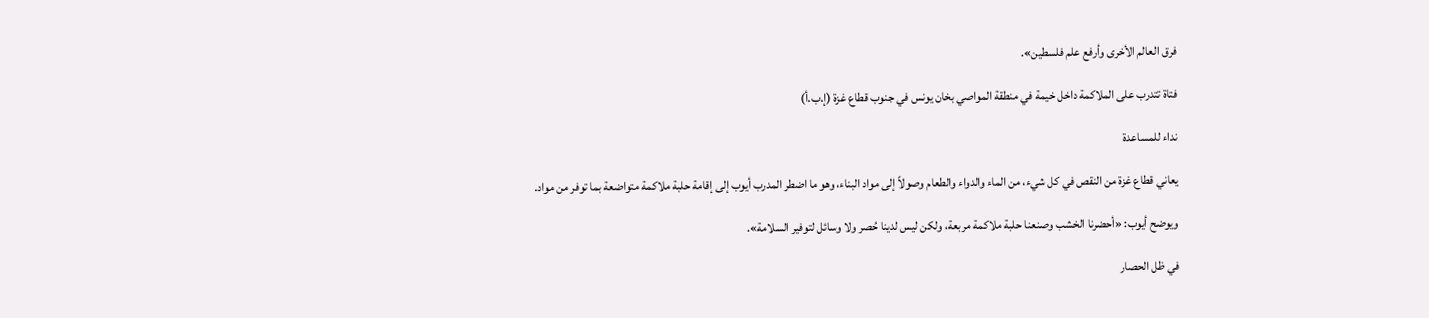فرق العالم الأخرى وأرفع علم فلسطين».

فتاة تتدرب على الملاكمة داخل خيمة في منطقة المواصي بخان يونس في جنوب قطاع غزة (إ.ب.أ)

نداء للمساعدة

يعاني قطاع غزة من النقص في كل شيء، من الماء والدواء والطعام وصولاً إلى مواد البناء، وهو ما اضطر المدرب أيوب إلى إقامة حلبة ملاكمة متواضعة بما توفر من مواد.

ويوضح أيوب: «أحضرنا الخشب وصنعنا حلبة ملاكمة مربعة، ولكن ليس لدينا حُصر ولا وسائل لتوفير السلامة».

في ظل الحصار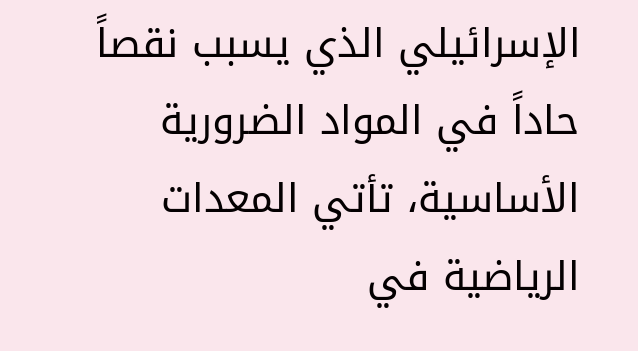الإسرائيلي الذي يسبب نقصاً حاداً في المواد الضرورية الأساسية، تأتي المعدات الرياضية في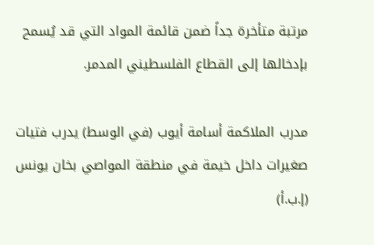مرتبة متأخرة جداً ضمن قائمة المواد التي قد يُسمح بإدخالها إلى القطاع الفلسطيني المدمر.

مدرب الملاكمة أسامة أيوب (في الوسط) يدرب فتيات صغيرات داخل خيمة في منطقة المواصي بخان يونس (إ.ب.أ)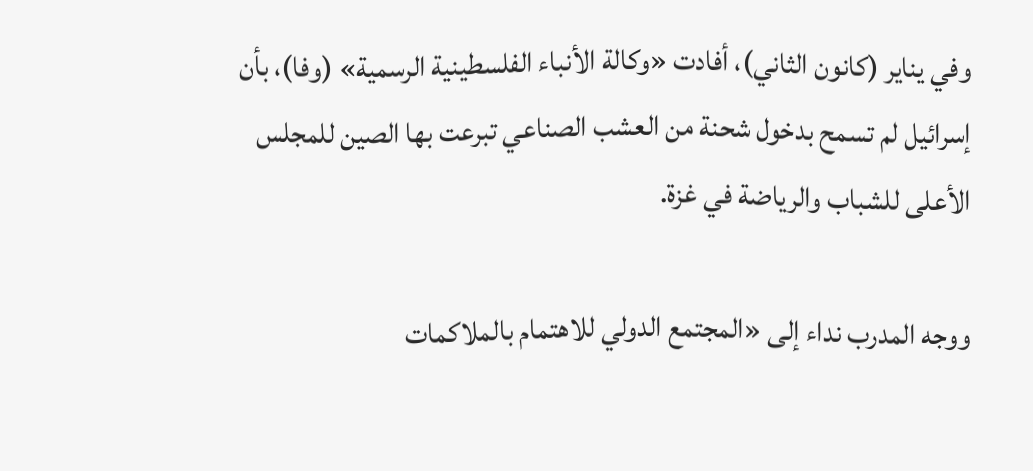وفي يناير (كانون الثاني)، أفادت «وكالة الأنباء الفلسطينية الرسمية» (وفا)، بأن إسرائيل لم تسمح بدخول شحنة من العشب الصناعي تبرعت بها الصين للمجلس الأعلى للشباب والرياضة في غزة.

ووجه المدرب نداء إلى «المجتمع الدولي للاهتمام بالملاكمات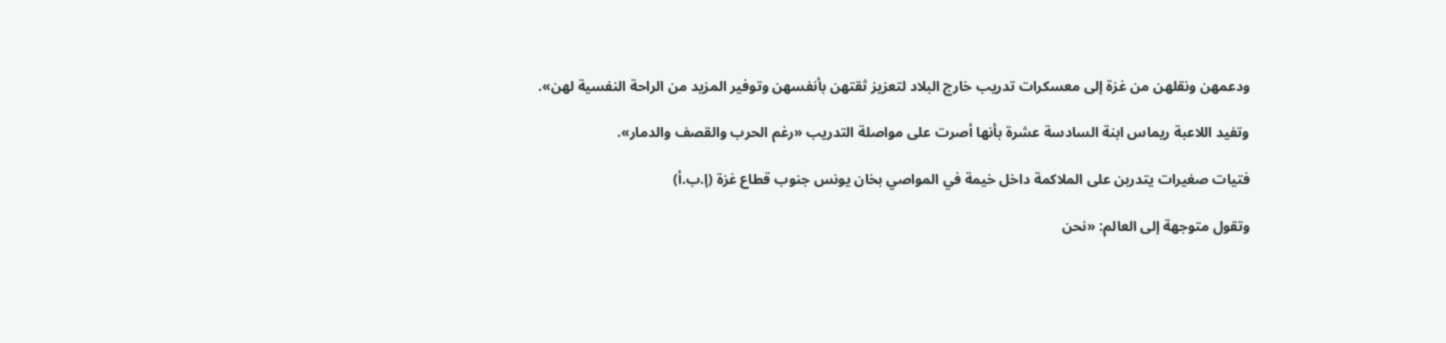ودعمهن ونقلهن من غزة إلى معسكرات تدريب خارج البلاد لتعزيز ثقتهن بأنفسهن وتوفير المزيد من الراحة النفسية لهن».

وتفيد اللاعبة ريماس ابنة السادسة عشرة بأنها أصرت على مواصلة التدريب «رغم الحرب والقصف والدمار».

فتيات صغيرات يتدربن على الملاكمة داخل خيمة في المواصي بخان يونس جنوب قطاع غزة (إ.ب.أ)

وتقول متوجهة إلى العالم: «نحن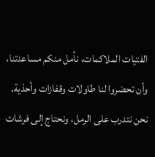الفتيات الملاكمات، نأمل منكم مساعدتنا، وأن تحضروا لنا طاولات وقفازات وأحذية. نحن نتدرب على الرمل، ونحتاج إلى فرشات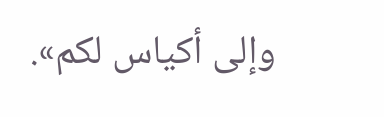وإلى أكياس لكم».